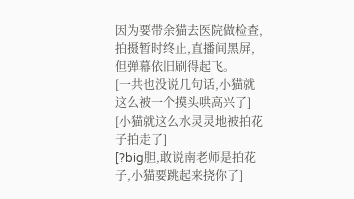因为要带余猫去医院做检查,拍摄暂时终止,直播间黑屏,但弹幕依旧刷得起飞。
[一共也没说几句话,小猫就这么被一个摸头哄高兴了]
[小猫就这么水灵灵地被拍花子拍走了]
[?big胆,敢说南老师是拍花子,小猫要跳起来挠你了]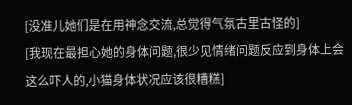[没准儿她们是在用神念交流,总觉得气氛古里古怪的]
[我现在最担心她的身体问题,很少见情绪问题反应到身体上会这么吓人的,小猫身体状况应该很糟糕]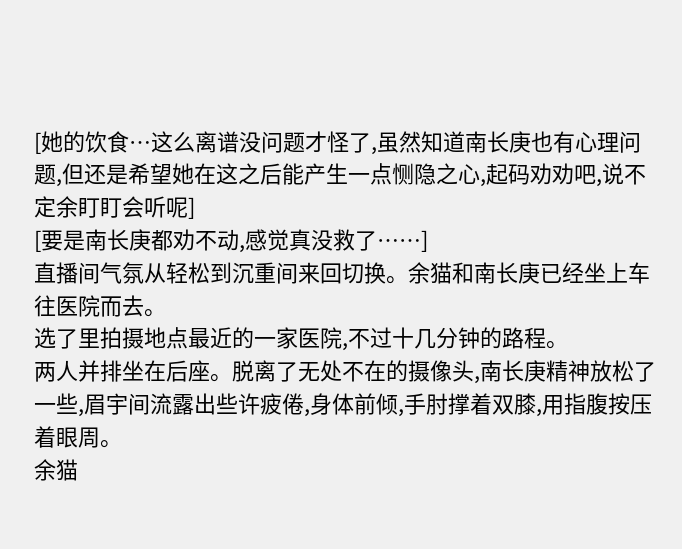[她的饮食…这么离谱没问题才怪了,虽然知道南长庚也有心理问题,但还是希望她在这之后能产生一点恻隐之心,起码劝劝吧,说不定余盯盯会听呢]
[要是南长庚都劝不动,感觉真没救了……]
直播间气氛从轻松到沉重间来回切换。余猫和南长庚已经坐上车往医院而去。
选了里拍摄地点最近的一家医院,不过十几分钟的路程。
两人并排坐在后座。脱离了无处不在的摄像头,南长庚精神放松了一些,眉宇间流露出些许疲倦,身体前倾,手肘撑着双膝,用指腹按压着眼周。
余猫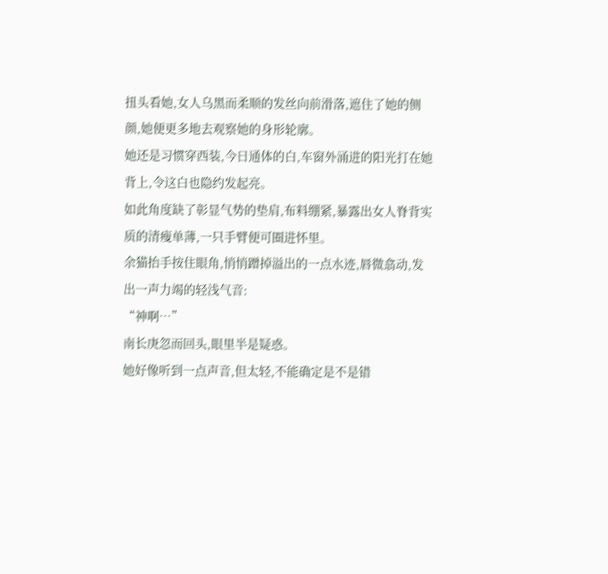扭头看她,女人乌黑而柔顺的发丝向前滑落,遮住了她的侧颜,她便更多地去观察她的身形轮廓。
她还是习惯穿西装,今日通体的白,车窗外涌进的阳光打在她背上,令这白也隐约发起亮。
如此角度缺了彰显气势的垫肩,布料绷紧,暴露出女人脊背实质的清瘦单薄,一只手臂便可圈进怀里。
余猫抬手按住眼角,悄悄蹭掉溢出的一点水迹,唇微翕动,发出一声力竭的轻浅气音:
“神啊…”
南长庚忽而回头,眼里半是疑惑。
她好像听到一点声音,但太轻,不能确定是不是错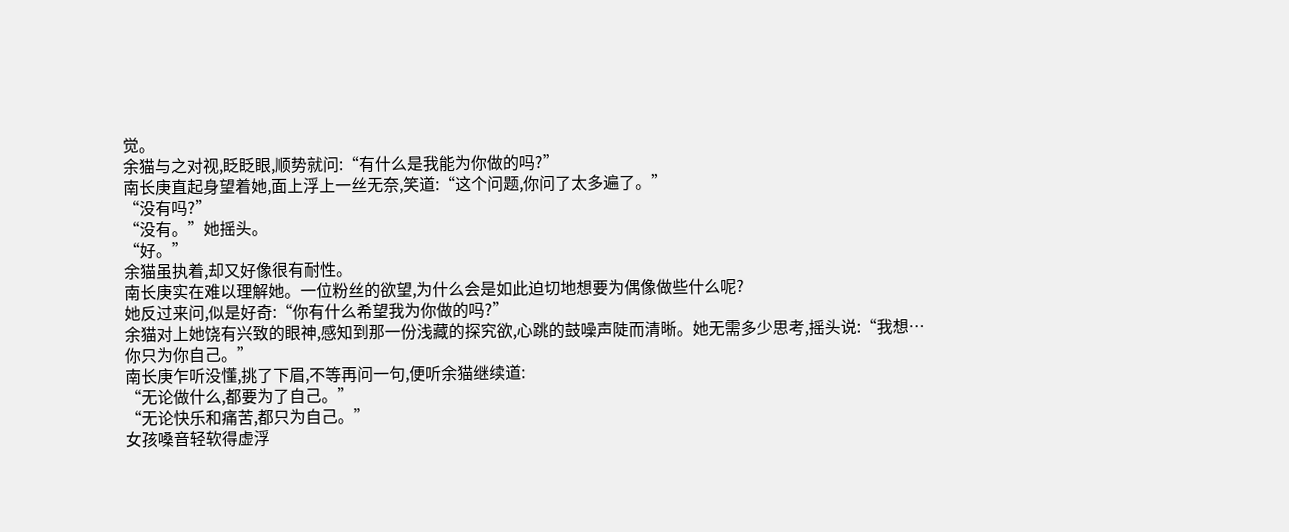觉。
余猫与之对视,眨眨眼,顺势就问:“有什么是我能为你做的吗?”
南长庚直起身望着她,面上浮上一丝无奈,笑道:“这个问题,你问了太多遍了。”
“没有吗?”
“没有。”她摇头。
“好。”
余猫虽执着,却又好像很有耐性。
南长庚实在难以理解她。一位粉丝的欲望,为什么会是如此迫切地想要为偶像做些什么呢?
她反过来问,似是好奇:“你有什么希望我为你做的吗?”
余猫对上她饶有兴致的眼神,感知到那一份浅藏的探究欲,心跳的鼓噪声陡而清晰。她无需多少思考,摇头说:“我想…你只为你自己。”
南长庚乍听没懂,挑了下眉,不等再问一句,便听余猫继续道:
“无论做什么,都要为了自己。”
“无论快乐和痛苦,都只为自己。”
女孩嗓音轻软得虚浮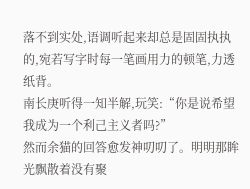落不到实处,语调听起来却总是固固执执的,宛若写字时每一笔画用力的顿笔,力透纸背。
南长庚听得一知半解,玩笑:“你是说希望我成为一个利己主义者吗?”
然而余猫的回答愈发神叨叨了。明明那眸光飘散着没有聚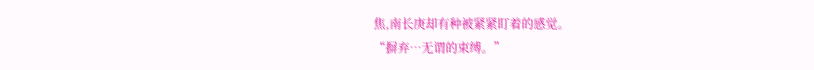焦,南长庚却有种被紧紧盯着的感觉。
“摒弃…无谓的束缚。”